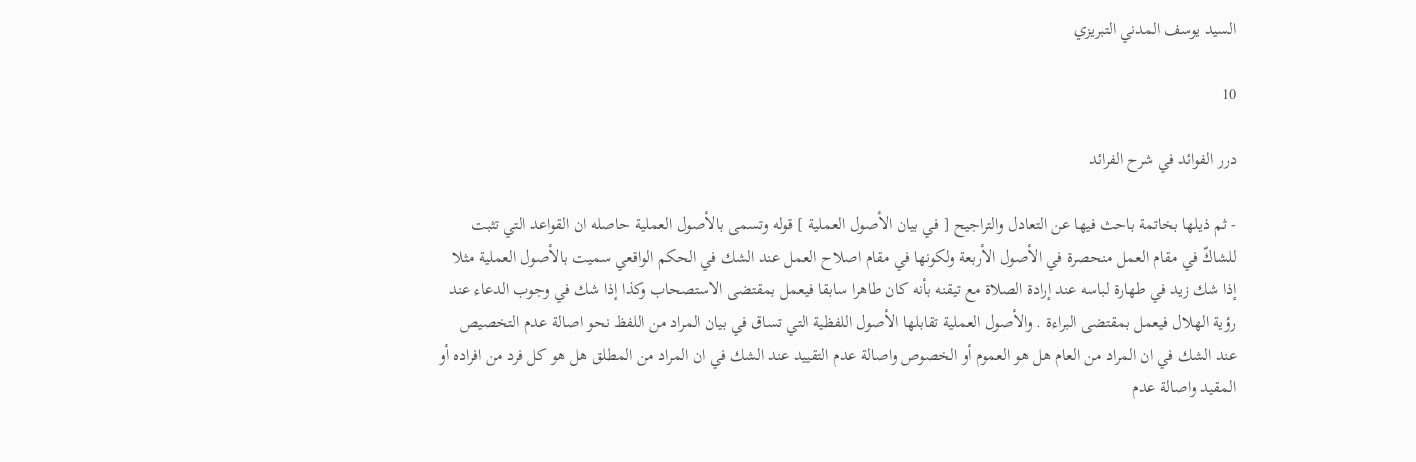السيد يوسف المدني التبريزي

10

درر الفوائد في شرح الفرائد

- ثم ذيلها بخاتمة باحث فيها عن التعادل والتراجيح [ في بيان الأصول العملية ] قوله وتسمى بالأصول العملية حاصله ان القواعد التي تثبت للشاكّ في مقام العمل منحصرة في الأصول الأربعة ولكونها في مقام اصلاح العمل عند الشك في الحكم الواقعي سميت بالأصول العملية مثلا إذا شك زيد في طهارة لباسه عند إرادة الصلاة مع تيقنه بأنه كان طاهرا سابقا فيعمل بمقتضى الاستصحاب وكذا إذا شك في وجوب الدعاء عند رؤية الهلال فيعمل بمقتضى البراءة . والأصول العملية تقابلها الأصول اللفظية التي تساق في بيان المراد من اللفظ نحو اصالة عدم التخصيص عند الشك في ان المراد من العام هل هو العموم أو الخصوص واصالة عدم التقييد عند الشك في ان المراد من المطلق هل هو كل فرد من افراده أو المقيد واصالة عدم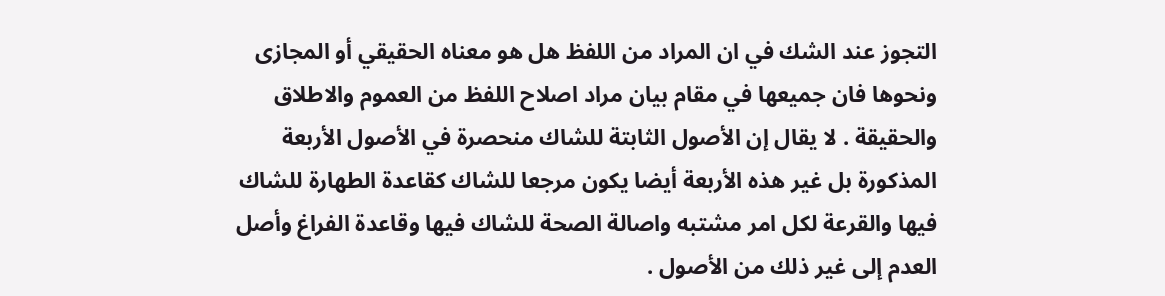التجوز عند الشك في ان المراد من اللفظ هل هو معناه الحقيقي أو المجازى ونحوها فان جميعها في مقام بيان مراد اصلاح اللفظ من العموم والاطلاق والحقيقة . لا يقال إن الأصول الثابتة للشاك منحصرة في الأصول الأربعة المذكورة بل غير هذه الأربعة أيضا يكون مرجعا للشاك كقاعدة الطهارة للشاك فيها والقرعة لكل امر مشتبه واصالة الصحة للشاك فيها وقاعدة الفراغ وأصل العدم إلى غير ذلك من الأصول .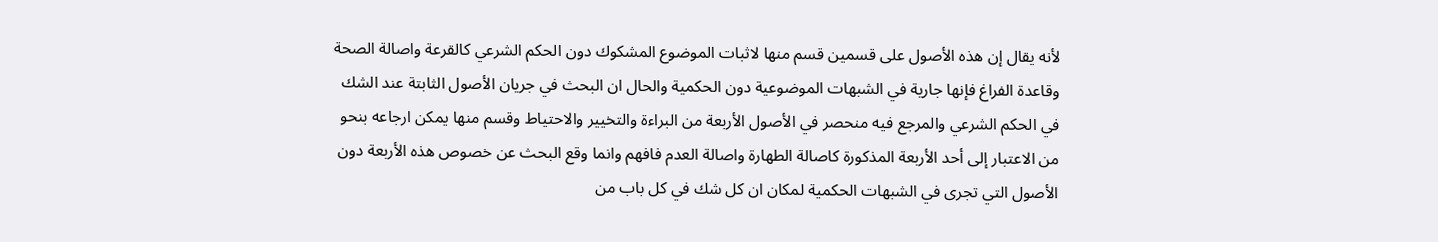لأنه يقال إن هذه الأصول على قسمين قسم منها لاثبات الموضوع المشكوك دون الحكم الشرعي كالقرعة واصالة الصحة وقاعدة الفراغ فإنها جارية في الشبهات الموضوعية دون الحكمية والحال ان البحث في جريان الأصول الثابتة عند الشك في الحكم الشرعي والمرجع فيه منحصر في الأصول الأربعة من البراءة والتخيير والاحتياط وقسم منها يمكن ارجاعه بنحو من الاعتبار إلى أحد الأربعة المذكورة كاصالة الطهارة واصالة العدم فافهم وانما وقع البحث عن خصوص هذه الأربعة دون الأصول التي تجرى في الشبهات الحكمية لمكان ان كل شك في كل باب من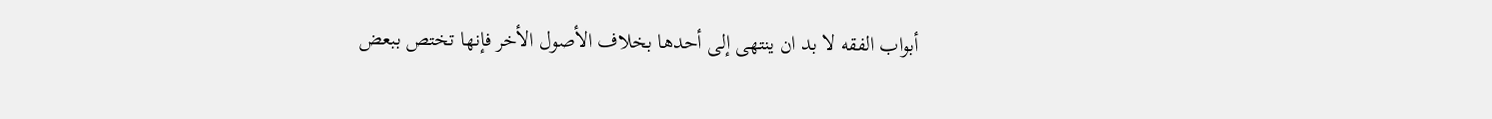أبواب الفقه لا بد ان ينتهى إلى أحدها بخلاف الأصول الأخر فإنها تختص ببعض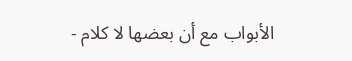الأبواب مع أن بعضها لا كلام -